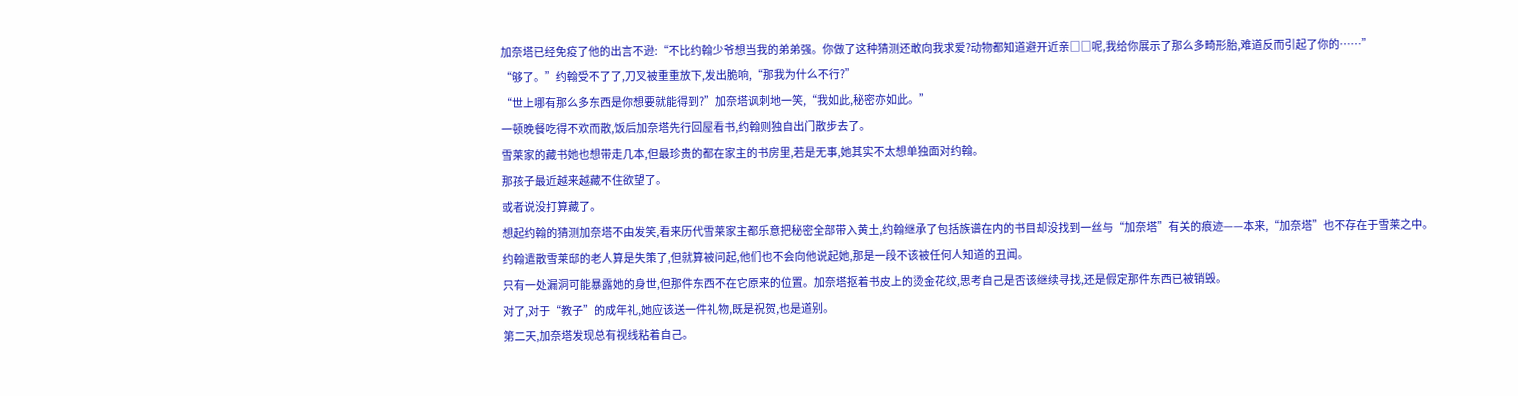加奈塔已经免疫了他的出言不逊:“不比约翰少爷想当我的弟弟强。你做了这种猜测还敢向我求爱?动物都知道避开近亲□□呢,我给你展示了那么多畸形胎,难道反而引起了你的……”
“够了。”约翰受不了了,刀叉被重重放下,发出脆响,“那我为什么不行?”
“世上哪有那么多东西是你想要就能得到?”加奈塔讽刺地一笑,“我如此,秘密亦如此。”
一顿晚餐吃得不欢而散,饭后加奈塔先行回屋看书,约翰则独自出门散步去了。
雪莱家的藏书她也想带走几本,但最珍贵的都在家主的书房里,若是无事,她其实不太想单独面对约翰。
那孩子最近越来越藏不住欲望了。
或者说没打算藏了。
想起约翰的猜测加奈塔不由发笑,看来历代雪莱家主都乐意把秘密全部带入黄土,约翰继承了包括族谱在内的书目却没找到一丝与“加奈塔”有关的痕迹——本来,“加奈塔”也不存在于雪莱之中。
约翰遣散雪莱邸的老人算是失策了,但就算被问起,他们也不会向他说起她,那是一段不该被任何人知道的丑闻。
只有一处漏洞可能暴露她的身世,但那件东西不在它原来的位置。加奈塔抠着书皮上的烫金花纹,思考自己是否该继续寻找,还是假定那件东西已被销毁。
对了,对于“教子”的成年礼,她应该送一件礼物,既是祝贺,也是道别。
第二天,加奈塔发现总有视线粘着自己。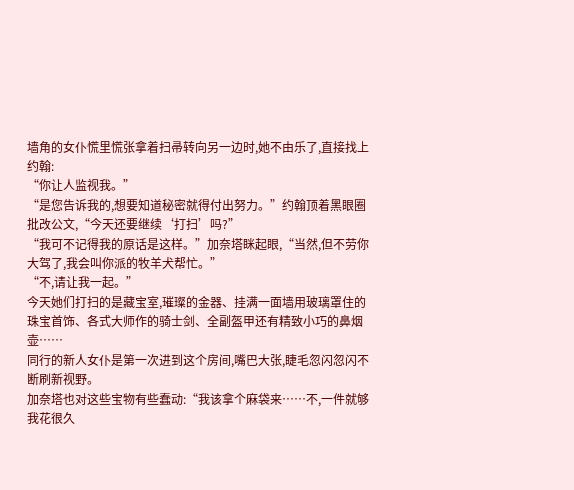墙角的女仆慌里慌张拿着扫帚转向另一边时,她不由乐了,直接找上约翰:
“你让人监视我。”
“是您告诉我的,想要知道秘密就得付出努力。”约翰顶着黑眼圈批改公文,“今天还要继续‘打扫’吗?”
“我可不记得我的原话是这样。”加奈塔眯起眼,“当然,但不劳你大驾了,我会叫你派的牧羊犬帮忙。”
“不,请让我一起。”
今天她们打扫的是藏宝室,璀璨的金器、挂满一面墙用玻璃罩住的珠宝首饰、各式大师作的骑士剑、全副盔甲还有精致小巧的鼻烟壶……
同行的新人女仆是第一次进到这个房间,嘴巴大张,睫毛忽闪忽闪不断刷新视野。
加奈塔也对这些宝物有些蠢动:“我该拿个麻袋来……不,一件就够我花很久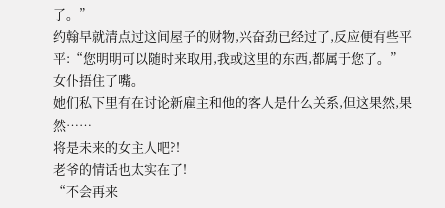了。”
约翰早就清点过这间屋子的财物,兴奋劲已经过了,反应便有些平平:“您明明可以随时来取用,我或这里的东西,都属于您了。”
女仆捂住了嘴。
她们私下里有在讨论新雇主和他的客人是什么关系,但这果然,果然……
将是未来的女主人吧?!
老爷的情话也太实在了!
“不会再来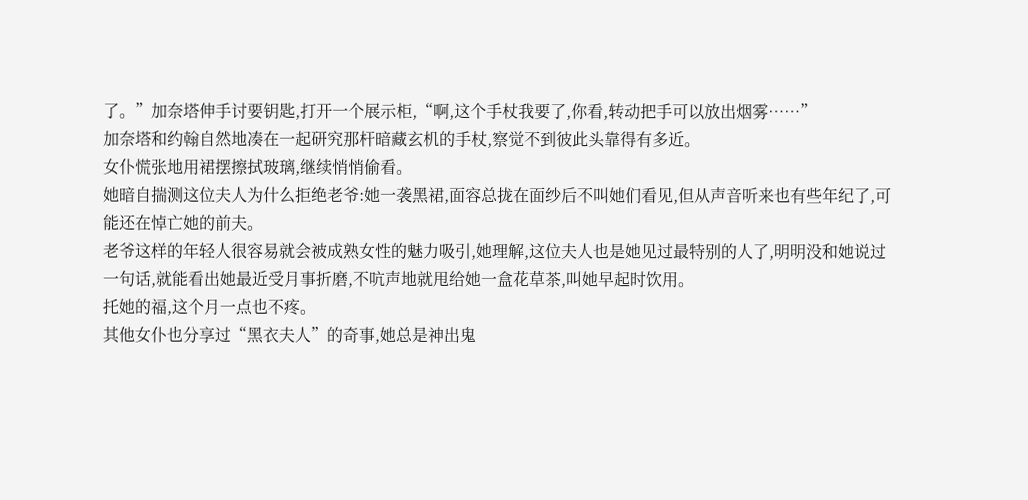了。”加奈塔伸手讨要钥匙,打开一个展示柜,“啊,这个手杖我要了,你看,转动把手可以放出烟雾……”
加奈塔和约翰自然地凑在一起研究那杆暗藏玄机的手杖,察觉不到彼此头靠得有多近。
女仆慌张地用裙摆擦拭玻璃,继续悄悄偷看。
她暗自揣测这位夫人为什么拒绝老爷:她一袭黑裙,面容总拢在面纱后不叫她们看见,但从声音听来也有些年纪了,可能还在悼亡她的前夫。
老爷这样的年轻人很容易就会被成熟女性的魅力吸引,她理解,这位夫人也是她见过最特别的人了,明明没和她说过一句话,就能看出她最近受月事折磨,不吭声地就甩给她一盒花草茶,叫她早起时饮用。
托她的福,这个月一点也不疼。
其他女仆也分享过“黑衣夫人”的奇事,她总是神出鬼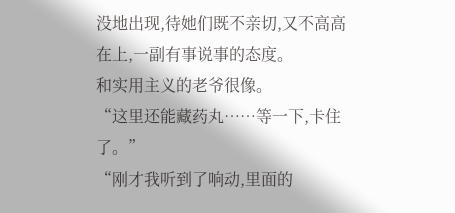没地出现,待她们既不亲切,又不高高在上,一副有事说事的态度。
和实用主义的老爷很像。
“这里还能藏药丸……等一下,卡住了。”
“刚才我听到了响动,里面的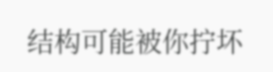结构可能被你拧坏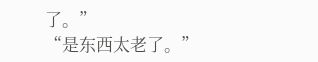了。”
“是东西太老了。”